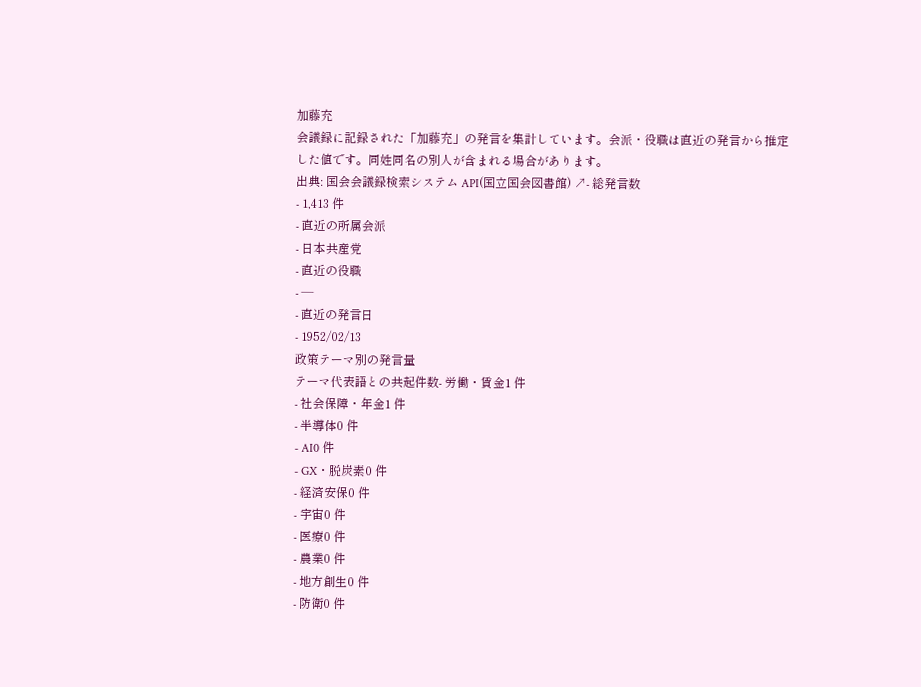加藤充
会議録に記録された「加藤充」の発言を集計しています。会派・役職は直近の発言から推定した値です。同姓同名の別人が含まれる場合があります。
出典: 国会会議録検索システム API(国立国会図書館) ↗- 総発言数
- 1,413 件
- 直近の所属会派
- 日本共産党
- 直近の役職
- —
- 直近の発言日
- 1952/02/13
政策テーマ別の発言量
テーマ代表語との共起件数- 労働・賃金1 件
- 社会保障・年金1 件
- 半導体0 件
- AI0 件
- GX・脱炭素0 件
- 経済安保0 件
- 宇宙0 件
- 医療0 件
- 農業0 件
- 地方創生0 件
- 防衛0 件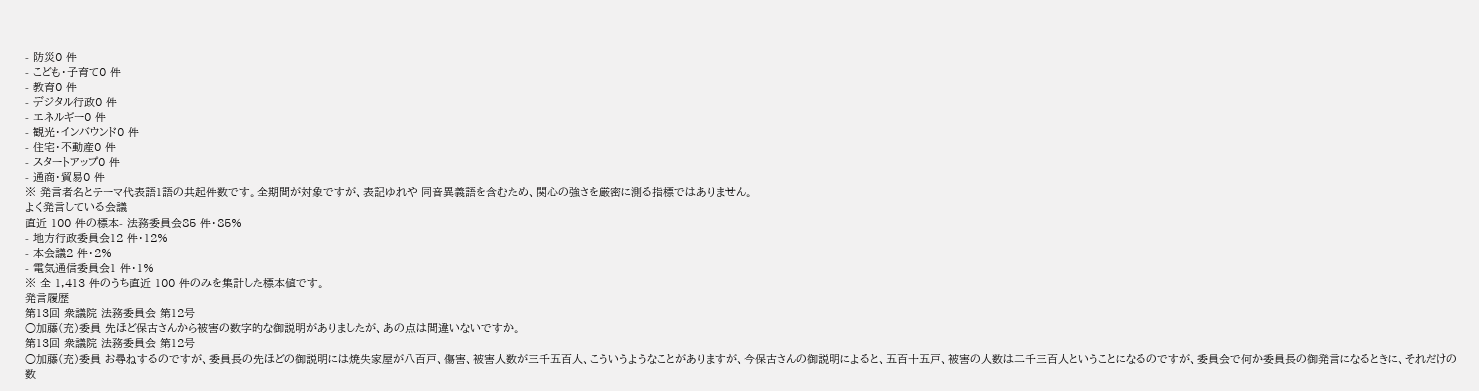- 防災0 件
- こども・子育て0 件
- 教育0 件
- デジタル行政0 件
- エネルギー0 件
- 観光・インバウンド0 件
- 住宅・不動産0 件
- スタートアップ0 件
- 通商・貿易0 件
※ 発言者名とテーマ代表語1語の共起件数です。全期間が対象ですが、表記ゆれや 同音異義語を含むため、関心の強さを厳密に測る指標ではありません。
よく発言している会議
直近 100 件の標本- 法務委員会85 件・85%
- 地方行政委員会12 件・12%
- 本会議2 件・2%
- 電気通信委員会1 件・1%
※ 全 1,413 件のうち直近 100 件のみを集計した標本値です。
発言履歴
第13回 衆議院 法務委員会 第12号
○加藤(充)委員 先ほど保古さんから被害の数字的な御説明がありましたが、あの点は間違いないですか。
第13回 衆議院 法務委員会 第12号
○加藤(充)委員 お尋ねするのですが、委員長の先ほどの御説明には焼失家屋が八百戸、傷害、被害人数が三千五百人、こういうようなことがありますが、今保古さんの御説明によると、五百十五戸、被害の人数は二千三百人ということになるのですが、委員会で何か委員長の御発言になるときに、それだけの数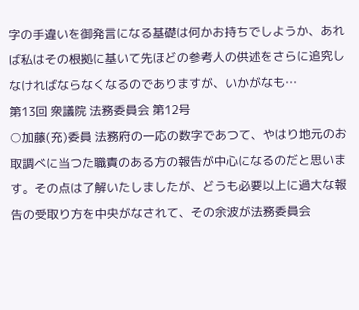字の手違いを御発言になる基礎は何かお持ちでしようか、あれば私はその根拠に基いて先ほどの参考人の供述をさらに追究しなければならなくなるのでありますが、いかがなも…
第13回 衆議院 法務委員会 第12号
○加藤(充)委員 法務府の一応の数字であつて、やはり地元のお取調べに当つた職責のある方の報告が中心になるのだと思います。その点は了解いたしましたが、どうも必要以上に過大な報告の受取り方を中央がなされて、その余波が法務委員会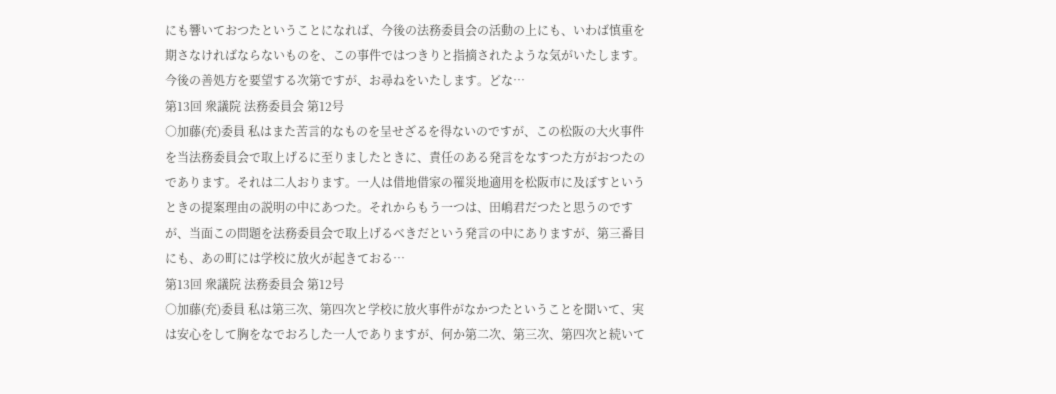にも響いておつたということになれば、今後の法務委員会の活動の上にも、いわば慎重を期さなければならないものを、この事件ではつきりと指摘されたような気がいたします。今後の善処方を要望する次第ですが、お尋ねをいたします。どな…
第13回 衆議院 法務委員会 第12号
○加藤(充)委員 私はまた苦言的なものを呈せざるを得ないのですが、この松阪の大火事件を当法務委員会で取上げるに至りましたときに、責任のある発言をなすつた方がおつたのであります。それは二人おります。一人は借地借家の罹災地適用を松阪市に及ぼすというときの提案理由の説明の中にあつた。それからもう一つは、田嶋君だつたと思うのですが、当面この問題を法務委員会で取上げるべきだという発言の中にありますが、第三番目にも、あの町には学校に放火が起きておる…
第13回 衆議院 法務委員会 第12号
○加藤(充)委員 私は第三次、第四次と学校に放火事件がなかつたということを聞いて、実は安心をして胸をなでおろした一人でありますが、何か第二次、第三次、第四次と続いて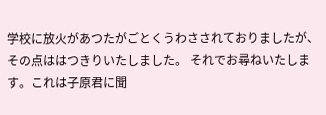学校に放火があつたがごとくうわさされておりましたが、その点ははつきりいたしました。 それでお尋ねいたします。これは子原君に聞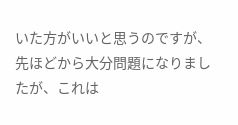いた方がいいと思うのですが、先ほどから大分問題になりましたが、これは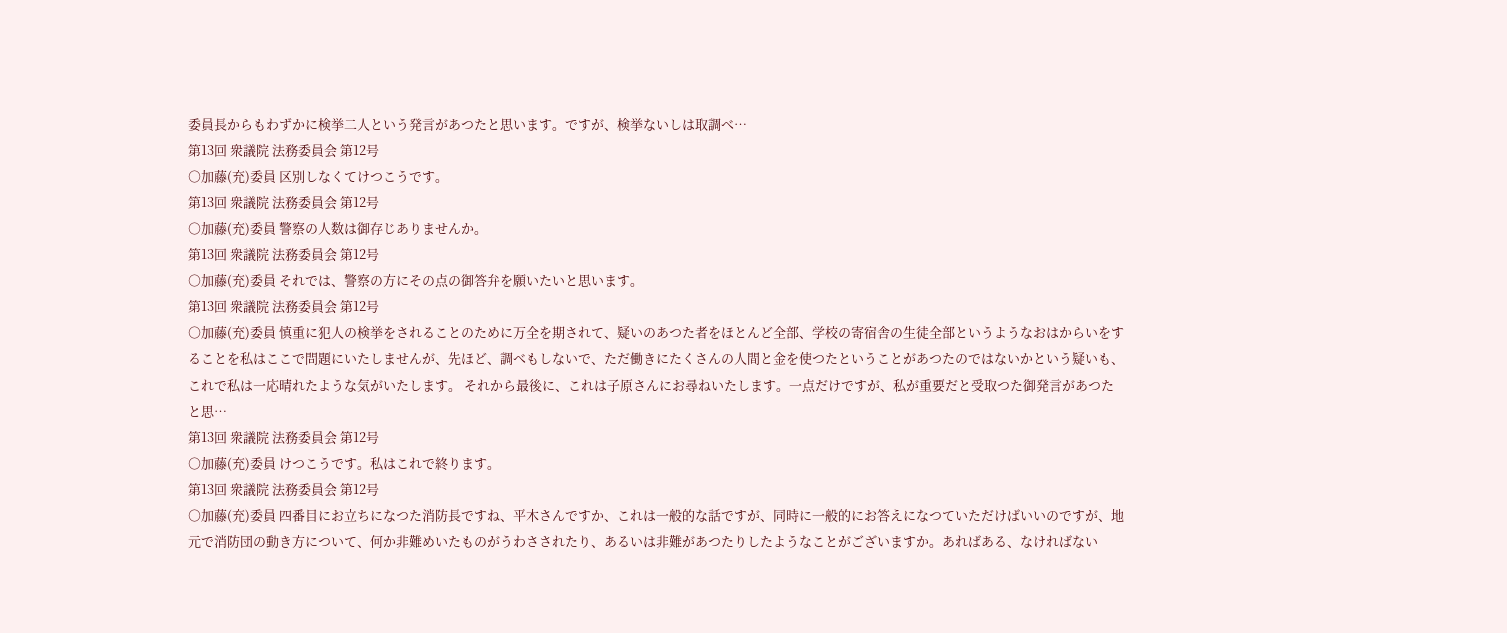委員長からもわずかに検挙二人という発言があつたと思います。ですが、検挙ないしは取調べ…
第13回 衆議院 法務委員会 第12号
○加藤(充)委員 区別しなくてけつこうです。
第13回 衆議院 法務委員会 第12号
○加藤(充)委員 警察の人数は御存じありませんか。
第13回 衆議院 法務委員会 第12号
○加藤(充)委員 それでは、警察の方にその点の御答弁を願いたいと思います。
第13回 衆議院 法務委員会 第12号
○加藤(充)委員 慎重に犯人の検挙をされることのために万全を期されて、疑いのあつた者をほとんど全部、学校の寄宿舎の生徒全部というようなおはからいをすることを私はここで問題にいたしませんが、先ほど、調べもしないで、ただ働きにたくさんの人間と金を使つたということがあつたのではないかという疑いも、これで私は一応晴れたような気がいたします。 それから最後に、これは子原さんにお尋ねいたします。一点だけですが、私が重要だと受取つた御発言があつたと思…
第13回 衆議院 法務委員会 第12号
○加藤(充)委員 けつこうです。私はこれで終ります。
第13回 衆議院 法務委員会 第12号
○加藤(充)委員 四番目にお立ちになつた消防長ですね、平木さんですか、これは一般的な話ですが、同時に一般的にお答えになつていただけばいいのですが、地元で消防団の動き方について、何か非難めいたものがうわさされたり、あるいは非難があつたりしたようなことがございますか。あればある、なければない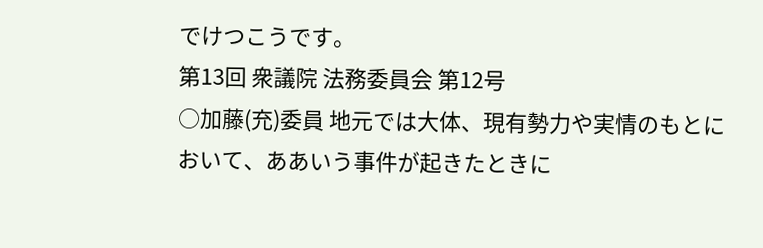でけつこうです。
第13回 衆議院 法務委員会 第12号
○加藤(充)委員 地元では大体、現有勢力や実情のもとにおいて、ああいう事件が起きたときに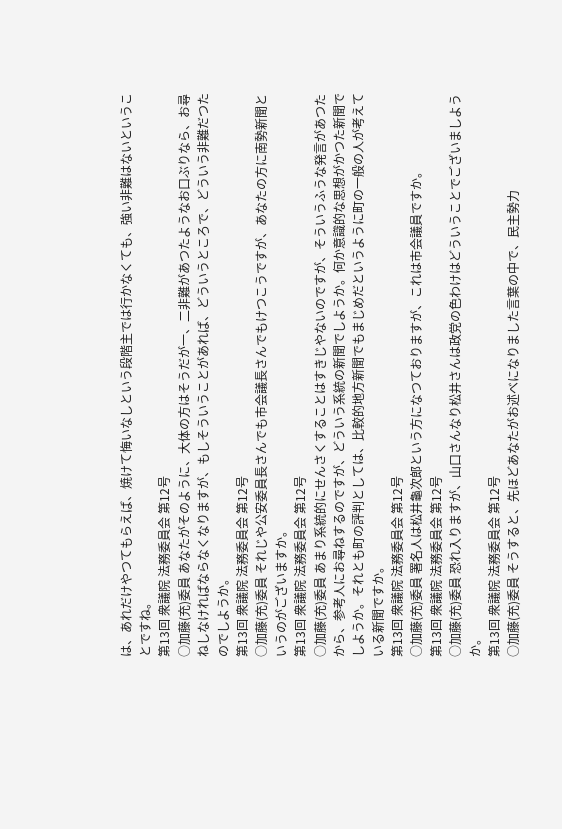は、あれだけやつてもらえば、焼けて悔いなしという段階主では行かなくても、強い非難はないということですね。
第13回 衆議院 法務委員会 第12号
○加藤(充)委員 あなたがそのように、大体の方はそうだが一、二非難があつたようなお口ぶりなら、お尋ねしなければならなくなりますが、もしそういうことがあれば、どういうところで、どういう非難だつたのでしようか。
第13回 衆議院 法務委員会 第12号
○加藤(充)委員 それじや公安委員長さんでも市会議長さんでもけつこうですが、あなたの方に南勢新聞というのがございますか。
第13回 衆議院 法務委員会 第12号
○加藤(充)委員 あまり系統的にせんさくすることはすきじやないのですが、そういうふうな発言があつたから、参考人にお尋ねするのですが、どういう系統の新聞でしようか。何か意識的な思想がかつた新聞でしようか。それとも町の評判としては、比較的地方新聞でもまじめだというように町の一般の人が考えている新聞ですか。
第13回 衆議院 法務委員会 第12号
○加藤(充)委員 署名人は松井龜次郎という方になつておりますが、これは市会議員ですか。
第13回 衆議院 法務委員会 第12号
○加藤(充)委員 恐れ入りますが、山口さんなり松井さんは政党の色わけはどういうことでございましようか。
第13回 衆議院 法務委員会 第12号
○加藤(充)委員 そうすると、先ほどあなたがお述べになりました言葉の中で、民主勢力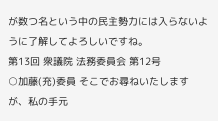が数つ名という中の民主勢力には入らないように了解してよろしいですね。
第13回 衆議院 法務委員会 第12号
○加藤(充)委員 そこでお尋ねいたしますが、私の手元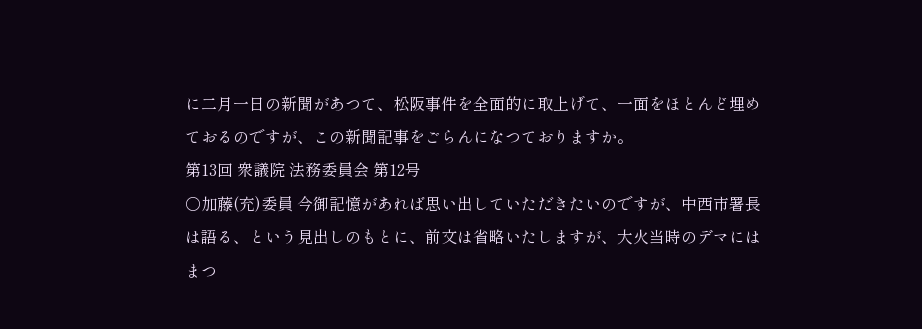に二月一日の新聞があつて、松阪事件を全面的に取上げて、一面をほとんど埋めておるのですが、この新聞記事をごらんになつておりますか。
第13回 衆議院 法務委員会 第12号
○加藤(充)委員 今御記憶があれば思い出していただきたいのですが、中西市署長は語る、という見出しのもとに、前文は省略いたしますが、大火当時のデマにはまつ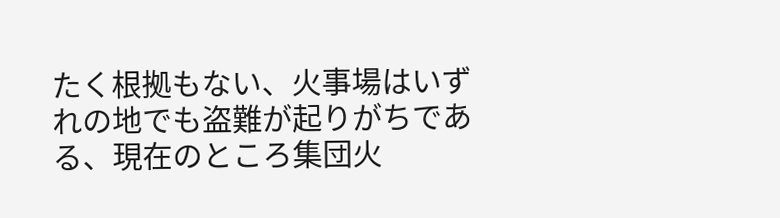たく根拠もない、火事場はいずれの地でも盗難が起りがちである、現在のところ集団火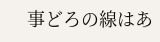事どろの線はあ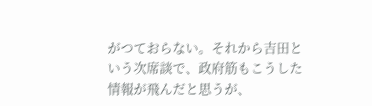がつておらない。それから吉田という次席談で、政府筋もこうした情報が飛んだと思うが、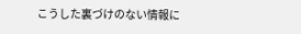こうした裏づけのない情報に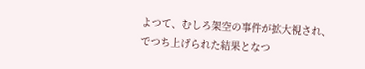よつて、むしろ架空の事件が拡大視され、でつち上げられた結果となつ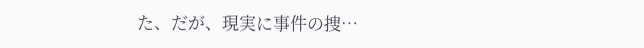た、だが、現実に事件の捜…